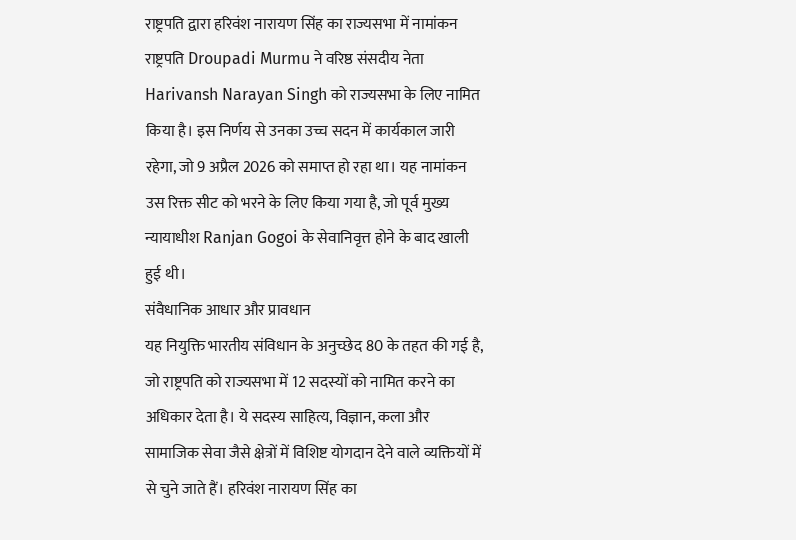राष्ट्रपति द्वारा हरिवंश नारायण सिंह का राज्यसभा में नामांकन
राष्ट्रपति Droupadi Murmu ने वरिष्ठ संसदीय नेता Harivansh Narayan Singh को राज्यसभा के लिए नामित किया है। इस निर्णय से उनका उच्च सदन में कार्यकाल जारी रहेगा, जो 9 अप्रैल 2026 को समाप्त हो रहा था। यह नामांकन उस रिक्त सीट को भरने के लिए किया गया है, जो पूर्व मुख्य न्यायाधीश Ranjan Gogoi के सेवानिवृत्त होने के बाद खाली हुई थी।
संवैधानिक आधार और प्रावधान
यह नियुक्ति भारतीय संविधान के अनुच्छेद 80 के तहत की गई है, जो राष्ट्रपति को राज्यसभा में 12 सदस्यों को नामित करने का अधिकार देता है। ये सदस्य साहित्य, विज्ञान, कला और सामाजिक सेवा जैसे क्षेत्रों में विशिष्ट योगदान देने वाले व्यक्तियों में से चुने जाते हैं। हरिवंश नारायण सिंह का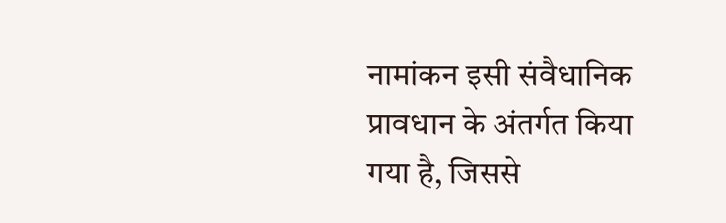नामांकन इसी संवैधानिक प्रावधान के अंतर्गत किया गया है, जिससे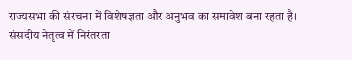राज्यसभा की संरचना में विशेषज्ञता और अनुभव का समावेश बना रहता है।
संसदीय नेतृत्व में निरंतरता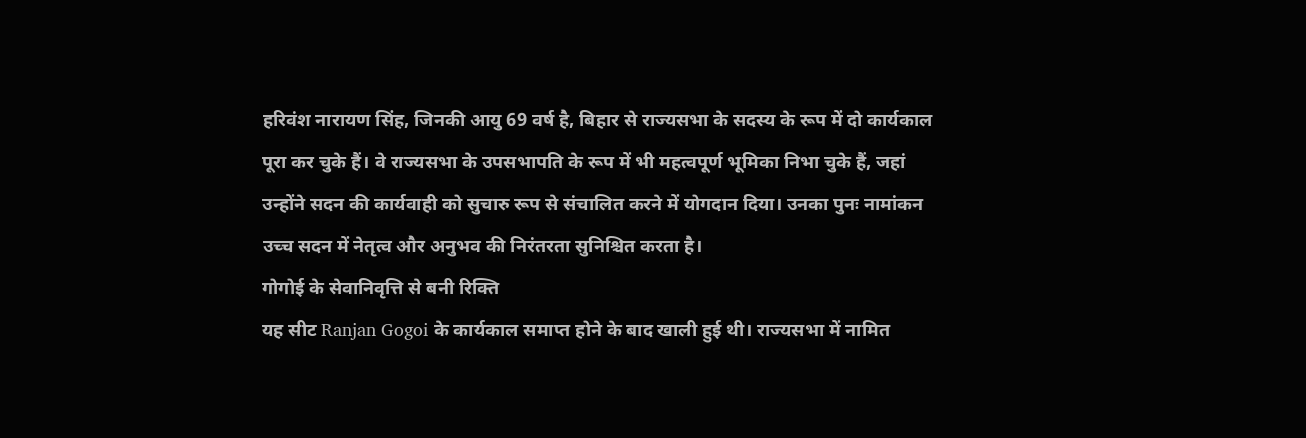हरिवंश नारायण सिंह, जिनकी आयु 69 वर्ष है, बिहार से राज्यसभा के सदस्य के रूप में दो कार्यकाल पूरा कर चुके हैं। वे राज्यसभा के उपसभापति के रूप में भी महत्वपूर्ण भूमिका निभा चुके हैं, जहां उन्होंने सदन की कार्यवाही को सुचारु रूप से संचालित करने में योगदान दिया। उनका पुनः नामांकन उच्च सदन में नेतृत्व और अनुभव की निरंतरता सुनिश्चित करता है।
गोगोई के सेवानिवृत्ति से बनी रिक्ति
यह सीट Ranjan Gogoi के कार्यकाल समाप्त होने के बाद खाली हुई थी। राज्यसभा में नामित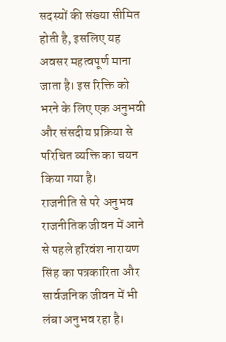सदस्यों की संख्या सीमित होती है, इसलिए यह अवसर महत्वपूर्ण माना जाता है। इस रिक्ति को भरने के लिए एक अनुभवी और संसदीय प्रक्रिया से परिचित व्यक्ति का चयन किया गया है।
राजनीति से परे अनुभव
राजनीतिक जीवन में आने से पहले हरिवंश नारायण सिंह का पत्रकारिता और सार्वजनिक जीवन में भी लंबा अनुभव रहा है।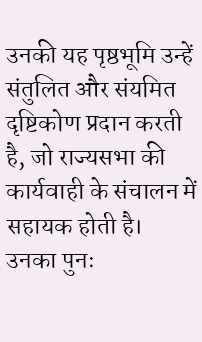उनकी यह पृष्ठभूमि उन्हें संतुलित और संयमित दृष्टिकोण प्रदान करती है, जो राज्यसभा की कार्यवाही के संचालन में सहायक होती है। उनका पुनः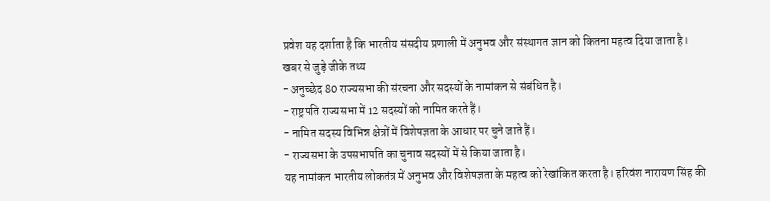प्रवेश यह दर्शाता है कि भारतीय संसदीय प्रणाली में अनुभव और संस्थागत ज्ञान को कितना महत्व दिया जाता है।
खबर से जुड़े जीके तथ्य
- अनुच्छेद 80 राज्यसभा की संरचना और सदस्यों के नामांकन से संबंधित है।
- राष्ट्रपति राज्यसभा में 12 सदस्यों को नामित करते हैं।
- नामित सदस्य विभिन्न क्षेत्रों में विशेषज्ञता के आधार पर चुने जाते हैं।
- राज्यसभा के उपसभापति का चुनाव सदस्यों में से किया जाता है।
यह नामांकन भारतीय लोकतंत्र में अनुभव और विशेषज्ञता के महत्व को रेखांकित करता है। हरिवंश नारायण सिंह की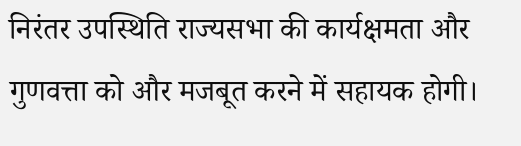निरंतर उपस्थिति राज्यसभा की कार्यक्षमता और गुणवत्ता को और मजबूत करने में सहायक होगी।